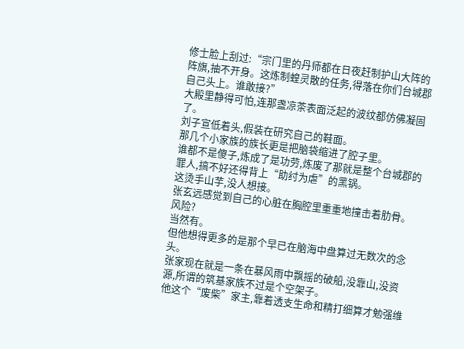修士脸上刮过:“宗门里的丹师都在日夜赶制护山大阵的阵旗,抽不开身。这炼制蝗灵散的任务,得落在你们台城郡自己头上。谁敢接?”
大殿里静得可怕,连那盏凉茶表面泛起的波纹都仿佛凝固了。
刘子宣低着头,假装在研究自己的鞋面。
那几个小家族的族长更是把脑袋缩进了腔子里。
谁都不是傻子,炼成了是功劳,炼废了那就是整个台城郡的罪人,搞不好还得背上“助纣为虐”的黑锅。
这烫手山芋,没人想接。
张玄远感觉到自己的心脏在胸腔里重重地撞击着肋骨。
风险?
当然有。
但他想得更多的是那个早已在脑海中盘算过无数次的念头。
张家现在就是一条在暴风雨中飘摇的破船,没靠山,没资源,所谓的筑基家族不过是个空架子。
他这个“废柴”家主,靠着透支生命和精打细算才勉强维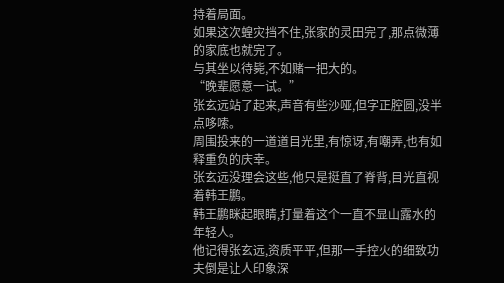持着局面。
如果这次蝗灾挡不住,张家的灵田完了,那点微薄的家底也就完了。
与其坐以待毙,不如赌一把大的。
“晚辈愿意一试。”
张玄远站了起来,声音有些沙哑,但字正腔圆,没半点哆嗦。
周围投来的一道道目光里,有惊讶,有嘲弄,也有如释重负的庆幸。
张玄远没理会这些,他只是挺直了脊背,目光直视着韩王鹏。
韩王鹏眯起眼睛,打量着这个一直不显山露水的年轻人。
他记得张玄远,资质平平,但那一手控火的细致功夫倒是让人印象深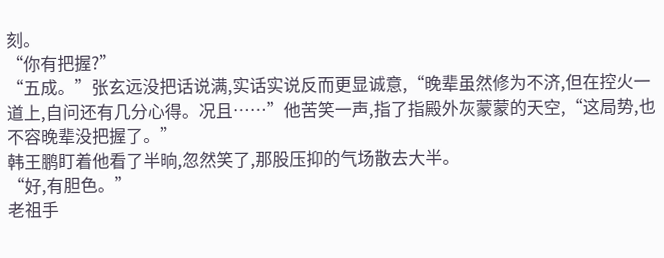刻。
“你有把握?”
“五成。”张玄远没把话说满,实话实说反而更显诚意,“晚辈虽然修为不济,但在控火一道上,自问还有几分心得。况且……”他苦笑一声,指了指殿外灰蒙蒙的天空,“这局势,也不容晚辈没把握了。”
韩王鹏盯着他看了半晌,忽然笑了,那股压抑的气场散去大半。
“好,有胆色。”
老祖手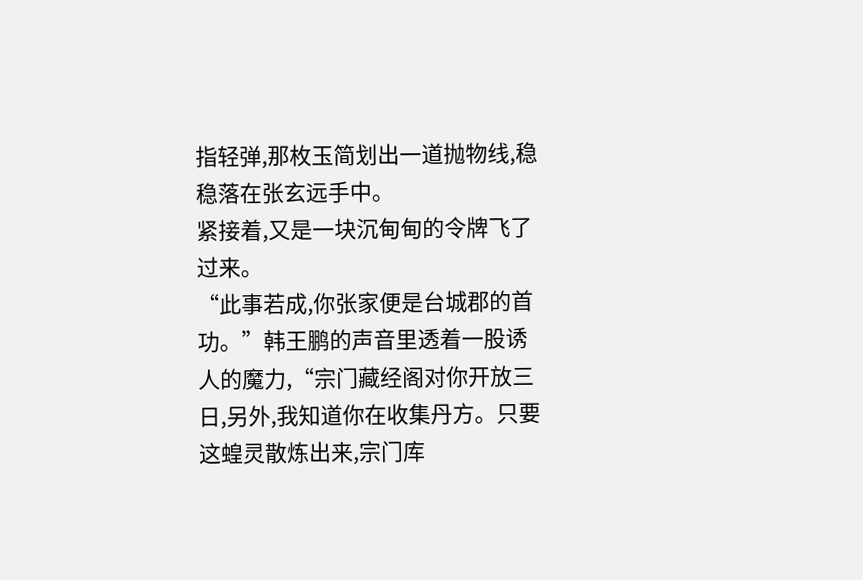指轻弹,那枚玉简划出一道抛物线,稳稳落在张玄远手中。
紧接着,又是一块沉甸甸的令牌飞了过来。
“此事若成,你张家便是台城郡的首功。”韩王鹏的声音里透着一股诱人的魔力,“宗门藏经阁对你开放三日,另外,我知道你在收集丹方。只要这蝗灵散炼出来,宗门库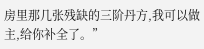房里那几张残缺的三阶丹方,我可以做主,给你补全了。”